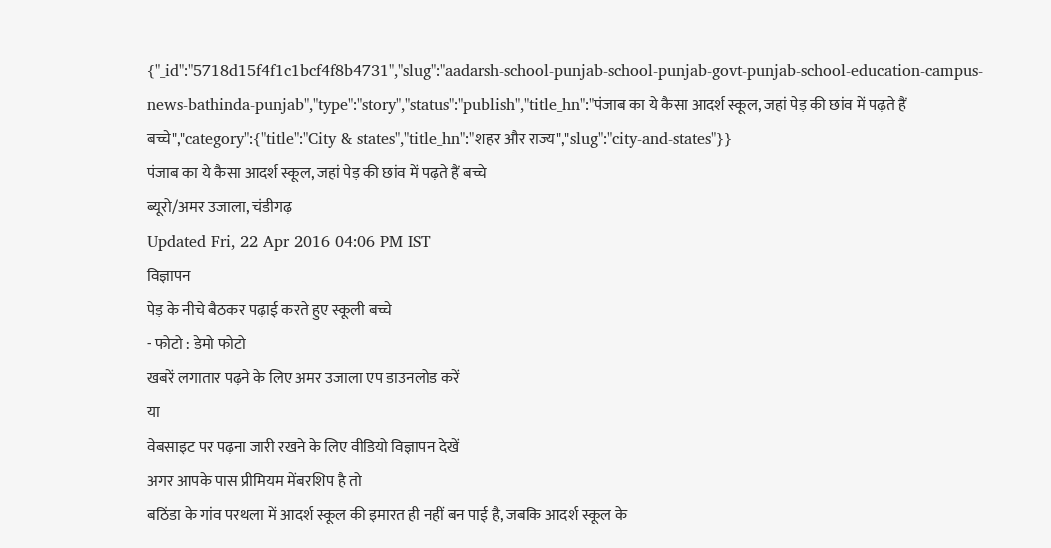{"_id":"5718d15f4f1c1bcf4f8b4731","slug":"aadarsh-school-punjab-school-punjab-govt-punjab-school-education-campus-news-bathinda-punjab","type":"story","status":"publish","title_hn":"पंजाब का ये कैसा आदर्श स्कूल, जहां पेड़ की छांव में पढ़ते हैं बच्चे","category":{"title":"City & states","title_hn":"शहर और राज्य","slug":"city-and-states"}}
पंजाब का ये कैसा आदर्श स्कूल, जहां पेड़ की छांव में पढ़ते हैं बच्चे
ब्यूरो/अमर उजाला, चंडीगढ़
Updated Fri, 22 Apr 2016 04:06 PM IST
विज्ञापन
पेड़ के नीचे बैठकर पढ़ाई करते हुए स्कूली बच्चे
- फोटो : डेमो फोटो
खबरें लगातार पढ़ने के लिए अमर उजाला एप डाउनलोड करें
या
वेबसाइट पर पढ़ना जारी रखने के लिए वीडियो विज्ञापन देखें
अगर आपके पास प्रीमियम मेंबरशिप है तो
बठिंडा के गांव परथला में आदर्श स्कूल की इमारत ही नहीं बन पाई है, जबकि आदर्श स्कूल के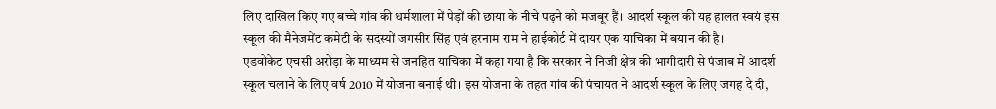लिए दाखिल किए गए बच्चे गांव की धर्मशाला में पेड़ों की छाया के नीचे पढ़ने को मजबूर हैं। आदर्श स्कूल की यह हालत स्वयं इस स्कूल की मैनेजमेंट कमेटी के सदस्यों जगसीर सिंह एवं हरनाम राम ने हाईकोर्ट में दायर एक याचिका में बयान की है।
एडवोकेट एचसी अरोड़ा के माध्यम से जनहित याचिका में कहा गया है कि सरकार ने निजी क्षेत्र की भागीदारी से पंजाब में आदर्श स्कूल चलाने के लिए वर्ष 2010 में योजना बनाई थी। इस योजना के तहत गांव की पंचायत ने आदर्श स्कूल के लिए जगह दे दी,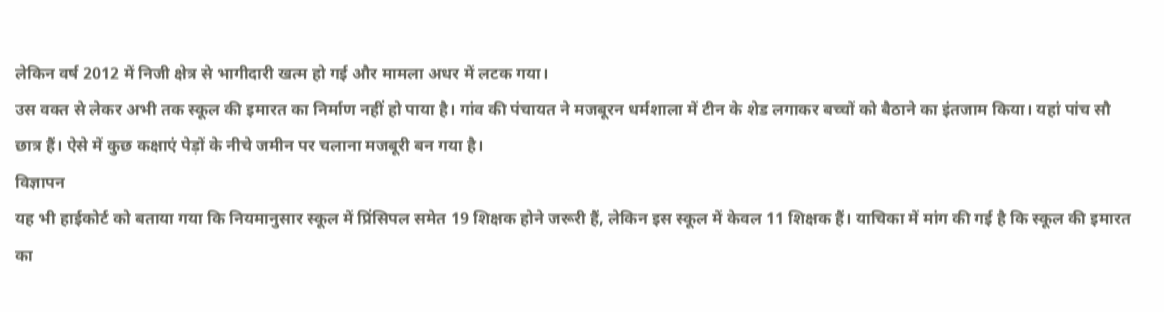लेकिन वर्ष 2012 में निजी क्षेत्र से भागीदारी खत्म हो गई और मामला अधर में लटक गया।
उस वक्त से लेकर अभी तक स्कूल की इमारत का निर्माण नहीं हो पाया है। गांव की पंचायत ने मजबूरन धर्मशाला में टीन के शेड लगाकर बच्चों को बैठाने का इंतजाम किया। यहां पांच सौ छात्र हैं। ऐसे में कुछ कक्षाएं पेड़ों के नीचे जमीन पर चलाना मजबूरी बन गया है।
विज्ञापन
यह भी हाईकोर्ट को बताया गया कि नियमानुसार स्कूल में प्रिंसिपल समेत 19 शिक्षक होने जरूरी हैं, लेकिन इस स्कूल में केवल 11 शिक्षक हैं। याचिका में मांग की गई है कि स्कूल की इमारत का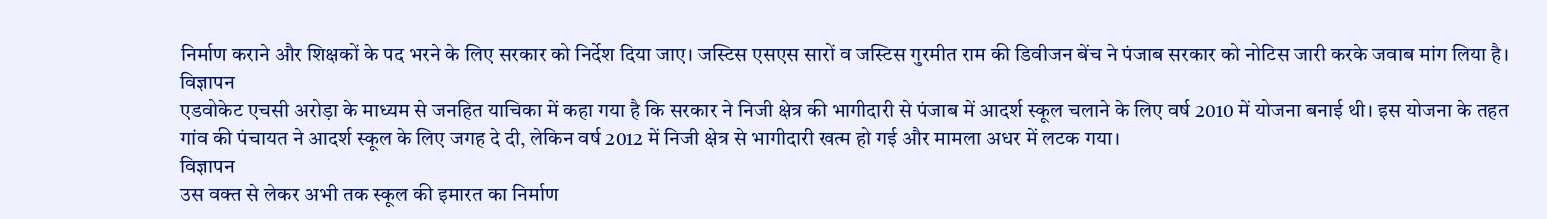निर्माण कराने और शिक्षकों के पद भरने के लिए सरकार को निर्देश दिया जाए। जस्टिस एसएस सारों व जस्टिस गुरमीत राम की डिवीजन बेंच ने पंजाब सरकार को नोटिस जारी करके जवाब मांग लिया है।
विज्ञापन
एडवोकेट एचसी अरोड़ा के माध्यम से जनहित याचिका में कहा गया है कि सरकार ने निजी क्षेत्र की भागीदारी से पंजाब में आदर्श स्कूल चलाने के लिए वर्ष 2010 में योजना बनाई थी। इस योजना के तहत गांव की पंचायत ने आदर्श स्कूल के लिए जगह दे दी, लेकिन वर्ष 2012 में निजी क्षेत्र से भागीदारी खत्म हो गई और मामला अधर में लटक गया।
विज्ञापन
उस वक्त से लेकर अभी तक स्कूल की इमारत का निर्माण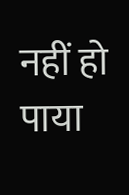नहीं हो पाया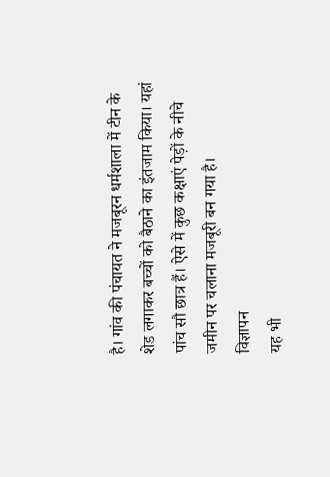है। गांव की पंचायत ने मजबूरन धर्मशाला में टीन के शेड लगाकर बच्चों को बैठाने का इंतजाम किया। यहां पांच सौ छात्र हैं। ऐसे में कुछ कक्षाएं पेड़ों के नीचे जमीन पर चलाना मजबूरी बन गया है।
विज्ञापन
यह भी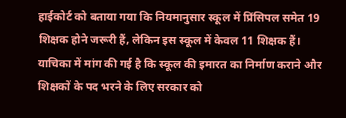हाईकोर्ट को बताया गया कि नियमानुसार स्कूल में प्रिंसिपल समेत 19 शिक्षक होने जरूरी हैं, लेकिन इस स्कूल में केवल 11 शिक्षक हैं। याचिका में मांग की गई है कि स्कूल की इमारत का निर्माण कराने और शिक्षकों के पद भरने के लिए सरकार को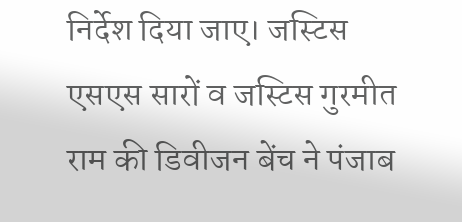निर्देश दिया जाए। जस्टिस एसएस सारों व जस्टिस गुरमीत राम की डिवीजन बेंच ने पंजाब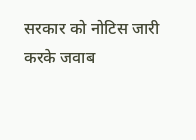सरकार को नोटिस जारी करके जवाब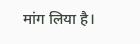मांग लिया है।